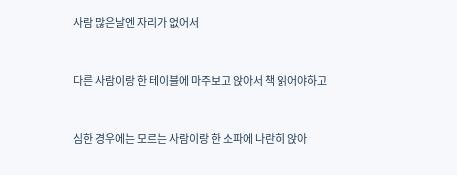사람 많은날엔 자리가 없어서


다른 사람이랑 한 테이블에 마주보고 앉아서 책 읽어야하고


심한 경우에는 모르는 사람이랑 한 소파에 나란히 앉아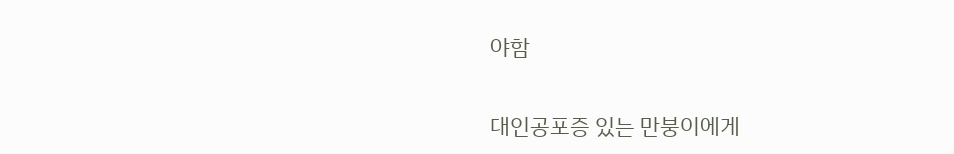야함


대인공포증 있는 만붕이에게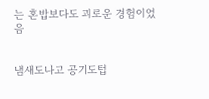는 혼밥보다도 괴로운 경험이었음


냄새도나고 공기도텁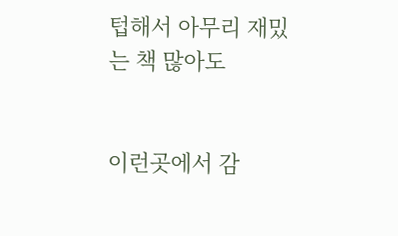텁해서 아무리 재밌는 책 많아도


이런곳에서 감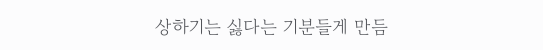상하기는 싫다는 기분들게 만듬